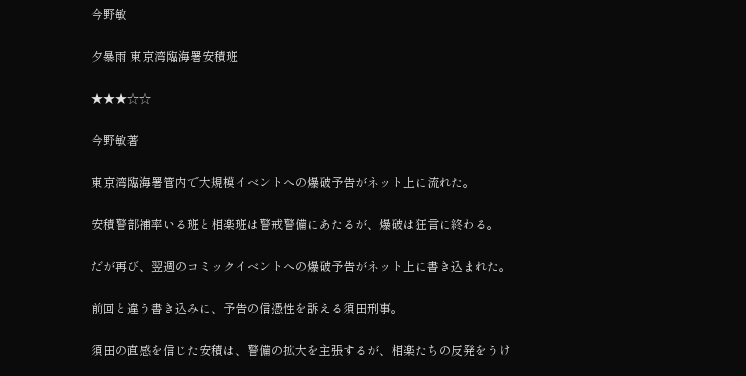今野敏

夕暴雨 東京湾臨海署安積班

★★★☆☆

今野敏著

東京湾臨海署管内で大規模イベントへの爆破予告がネット上に流れた。

安積警部補率いる班と相楽班は警戒警備にあたるが、爆破は狂言に終わる。

だが再び、翌週のコミックイベントへの爆破予告がネット上に書き込まれた。

前回と違う書き込みに、予告の信憑性を訴える須田刑事。

須田の直感を信じた安積は、警備の拡大を主張するが、相楽たちの反発をうけ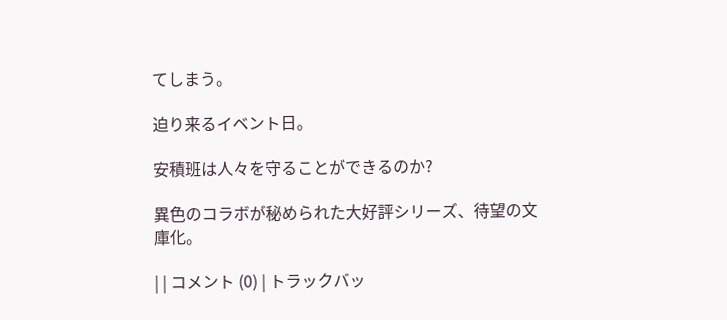てしまう。

迫り来るイベント日。

安積班は人々を守ることができるのか?

異色のコラボが秘められた大好評シリーズ、待望の文庫化。

| | コメント (0) | トラックバッ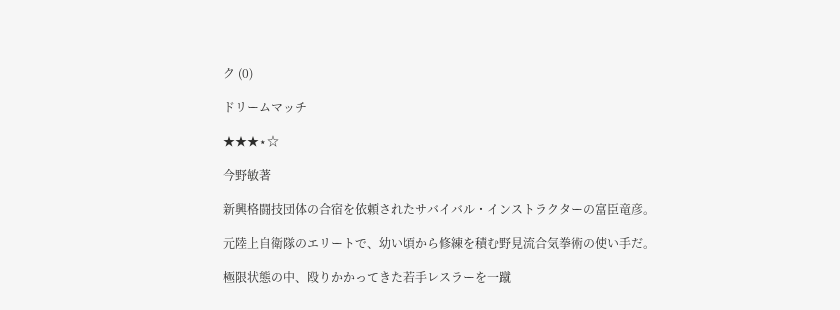ク (0)

ドリームマッチ

★★★⋆☆

今野敏著

新興格闘技団体の合宿を依頼されたサバイバル・インストラクターの富臣竜彦。

元陸上自衛隊のエリートで、幼い頃から修練を積む野見流合気拳術の使い手だ。

極限状態の中、殴りかかってきた若手レスラーを一蹴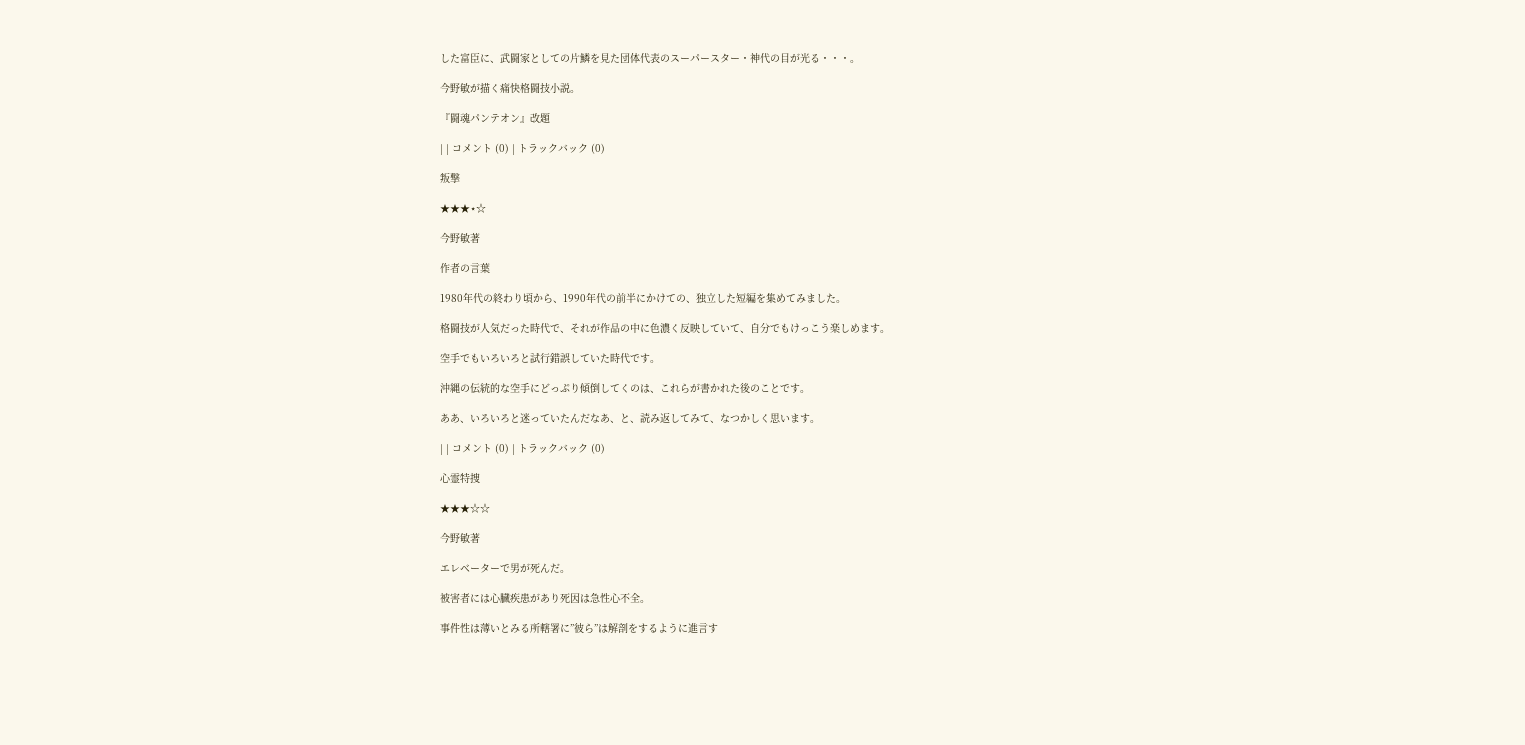した富臣に、武闘家としての片鱗を見た団体代表のスーパースター・神代の目が光る・・・。

今野敏が描く痛快格闘技小説。

『闘魂パンテオン』改題

| | コメント (0) | トラックバック (0)

叛撃

★★★⋆☆

今野敏著

作者の言葉

1980年代の終わり頃から、1990年代の前半にかけての、独立した短編を集めてみました。

格闘技が人気だった時代で、それが作品の中に色濃く反映していて、自分でもけっこう楽しめます。

空手でもいろいろと試行錯誤していた時代です。

沖縄の伝統的な空手にどっぷり傾倒してくのは、これらが書かれた後のことです。

ああ、いろいろと迷っていたんだなあ、と、読み返してみて、なつかしく思います。

| | コメント (0) | トラックバック (0)

心霊特捜

★★★☆☆

今野敏著

エレベーターで男が死んだ。

被害者には心臓疾患があり死因は急性心不全。

事件性は薄いとみる所轄署に”彼ら”は解剖をするように進言す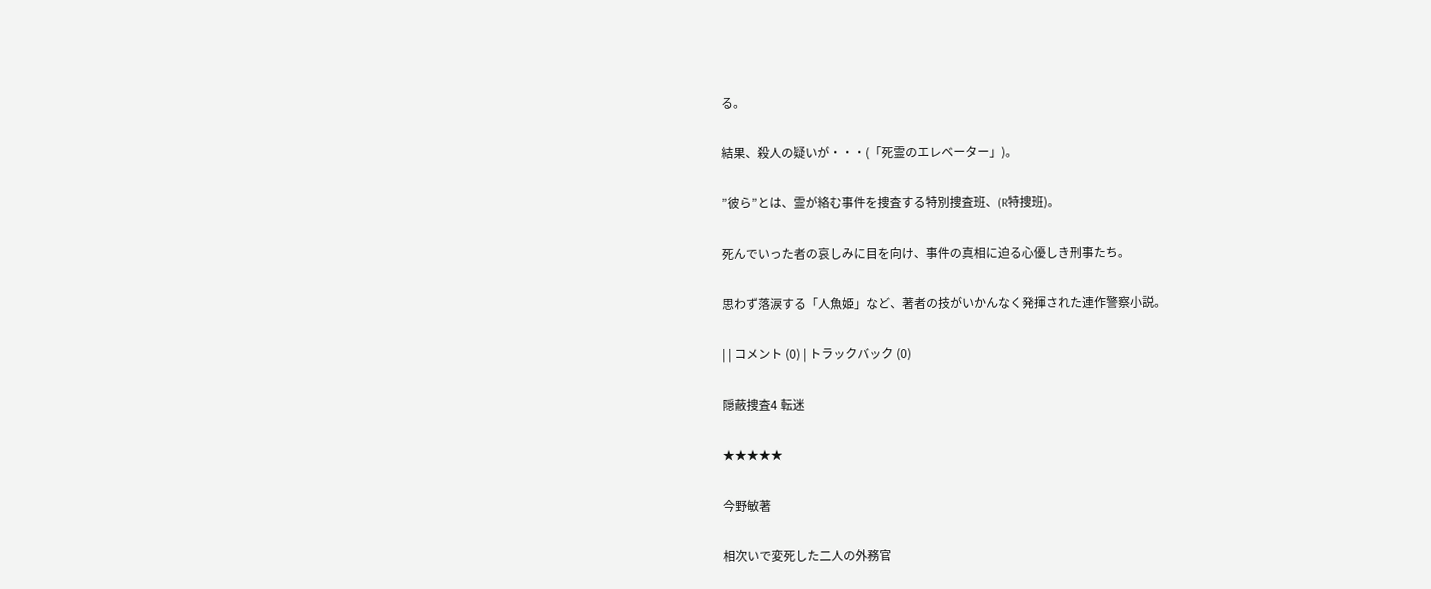る。

結果、殺人の疑いが・・・(「死霊のエレベーター」)。

”彼ら”とは、霊が絡む事件を捜査する特別捜査班、(R特捜班)。

死んでいった者の哀しみに目を向け、事件の真相に迫る心優しき刑事たち。

思わず落涙する「人魚姫」など、著者の技がいかんなく発揮された連作警察小説。

| | コメント (0) | トラックバック (0)

隠蔽捜査4 転迷

★★★★★

今野敏著

相次いで変死した二人の外務官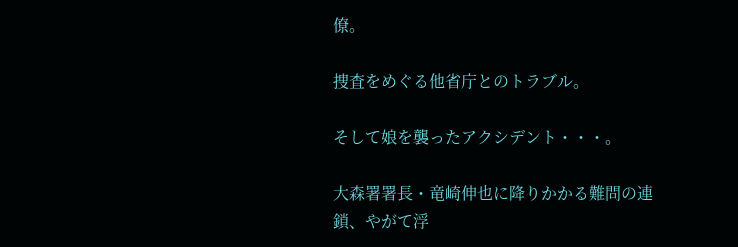僚。

捜査をめぐる他省庁とのトラブル。

そして娘を襲ったアクシデント・・・。

大森署署長・竜崎伸也に降りかかる難問の連鎖、やがて浮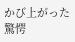かび上がった驚愕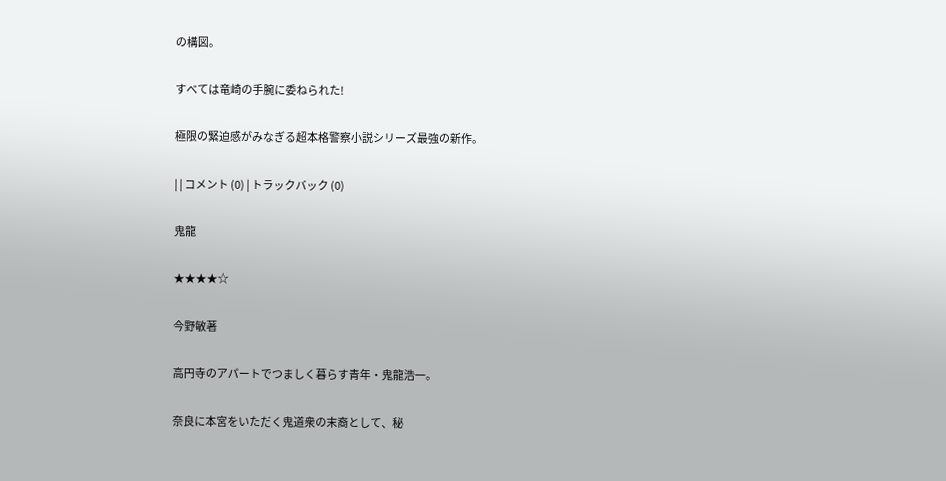の構図。

すべては竜崎の手腕に委ねられた!

極限の緊迫感がみなぎる超本格警察小説シリーズ最強の新作。

| | コメント (0) | トラックバック (0)

鬼龍

★★★★☆

今野敏著

高円寺のアパートでつましく暮らす青年・鬼龍浩一。

奈良に本宮をいただく鬼道衆の末裔として、秘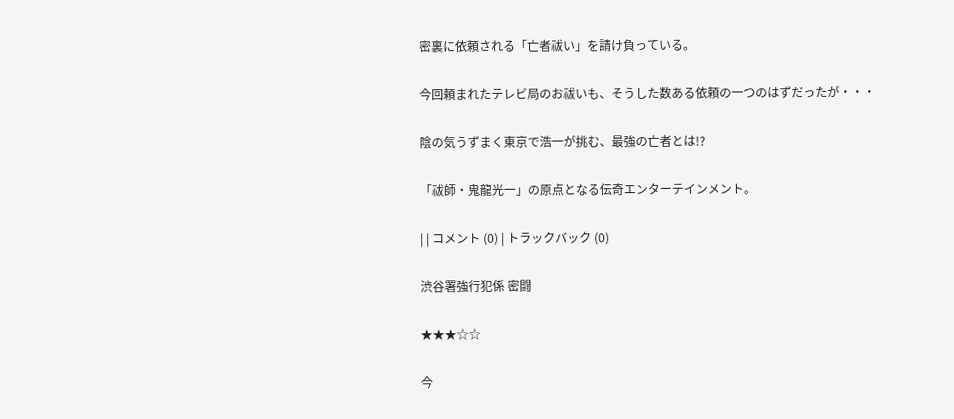密裏に依頼される「亡者祓い」を請け負っている。

今回頼まれたテレビ局のお祓いも、そうした数ある依頼の一つのはずだったが・・・

陰の気うずまく東京で浩一が挑む、最強の亡者とは!?

「祓師・鬼龍光一」の原点となる伝奇エンターテインメント。

| | コメント (0) | トラックバック (0)

渋谷署強行犯係 密闘

★★★☆☆

今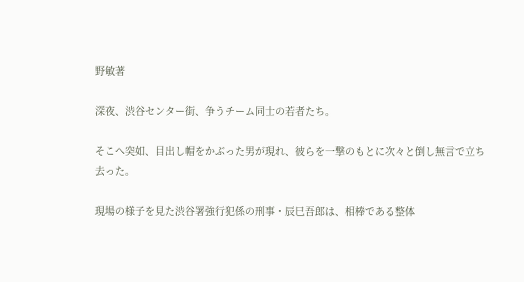野敏著

深夜、渋谷センター街、争うチーム同士の若者たち。

そこへ突如、目出し帽をかぶった男が現れ、彼らを一撃のもとに次々と倒し無言で立ち去った。

現場の様子を見た渋谷署強行犯係の刑事・辰巳吾郎は、相棒である整体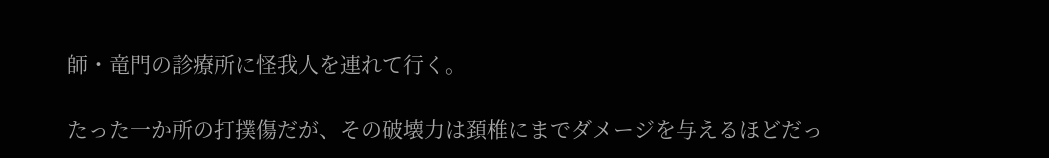師・竜門の診療所に怪我人を連れて行く。

たった一か所の打撲傷だが、その破壊力は頚椎にまでダメージを与えるほどだっ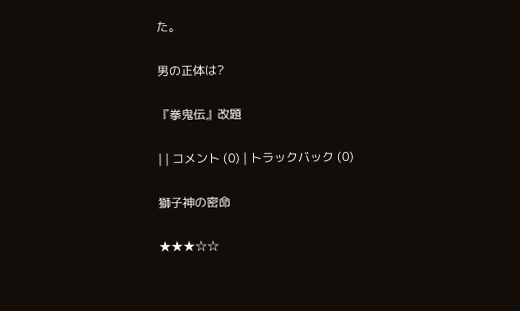た。

男の正体は?

『拳鬼伝』改題

| | コメント (0) | トラックバック (0)

獅子神の密命

★★★☆☆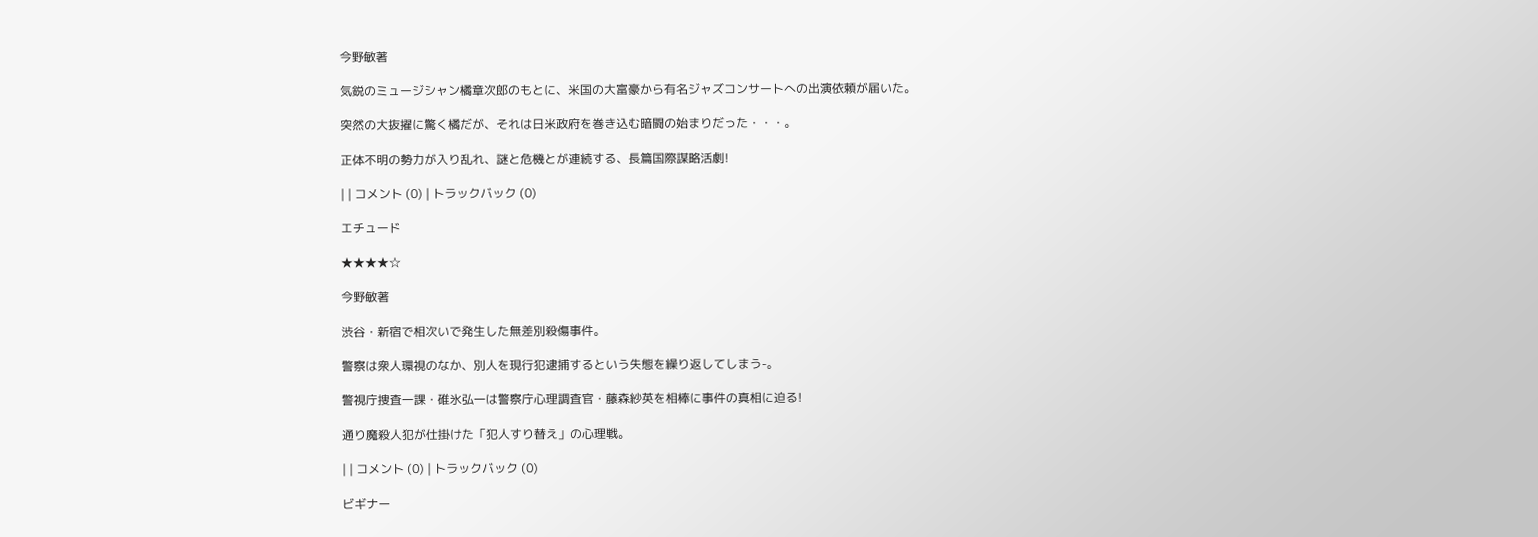今野敏著

気鋭のミュージシャン橘章次郎のもとに、米国の大富豪から有名ジャズコンサートへの出演依頼が届いた。

突然の大抜擢に驚く橘だが、それは日米政府を巻き込む暗闘の始まりだった・・・。

正体不明の勢力が入り乱れ、謎と危機とが連続する、長篇国際謀略活劇!

| | コメント (0) | トラックバック (0)

エチュード

★★★★☆

今野敏著

渋谷・新宿で相次いで発生した無差別殺傷事件。

警察は衆人環視のなか、別人を現行犯逮捕するという失態を繰り返してしまう-。

警視庁捜査一課・碓氷弘一は警察庁心理調査官・藤森紗英を相棒に事件の真相に迫る!

通り魔殺人犯が仕掛けた「犯人すり替え」の心理戦。

| | コメント (0) | トラックバック (0)

ビギナー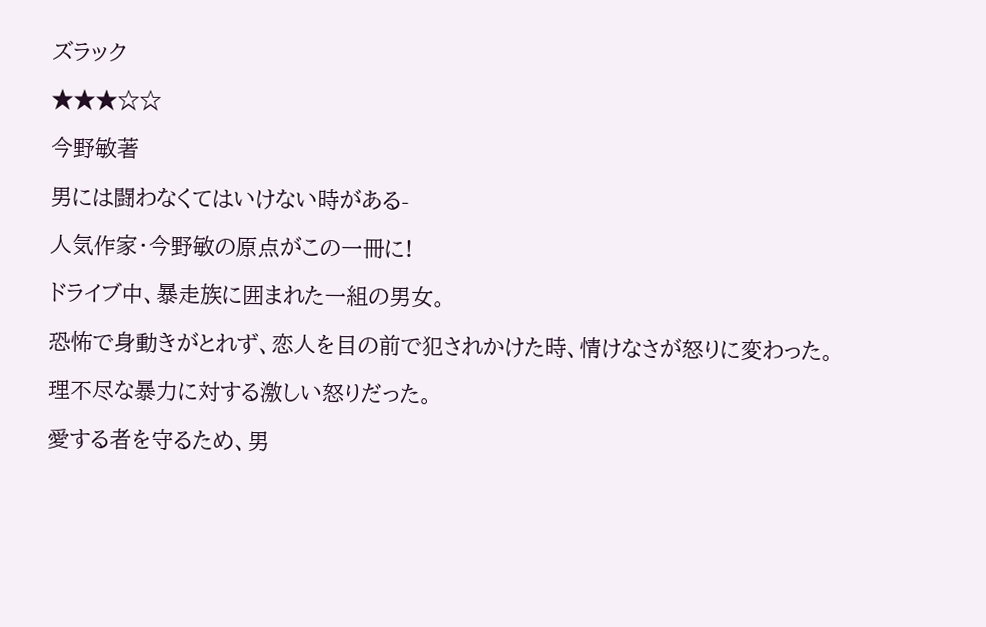ズラック

★★★☆☆

今野敏著

男には闘わなくてはいけない時がある-

人気作家・今野敏の原点がこの一冊に!

ドライブ中、暴走族に囲まれた一組の男女。

恐怖で身動きがとれず、恋人を目の前で犯されかけた時、情けなさが怒りに変わった。

理不尽な暴力に対する激しい怒りだった。

愛する者を守るため、男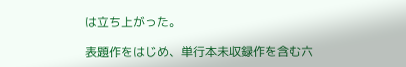は立ち上がった。

表題作をはじめ、単行本未収録作を含む六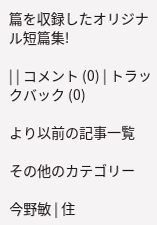篇を収録したオリジナル短篇集!

| | コメント (0) | トラックバック (0)

より以前の記事一覧

その他のカテゴリー

今野敏 | 住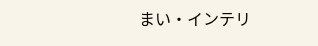まい・インテリ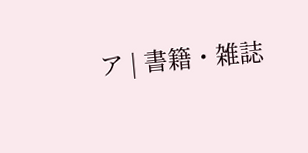ア | 書籍・雑誌